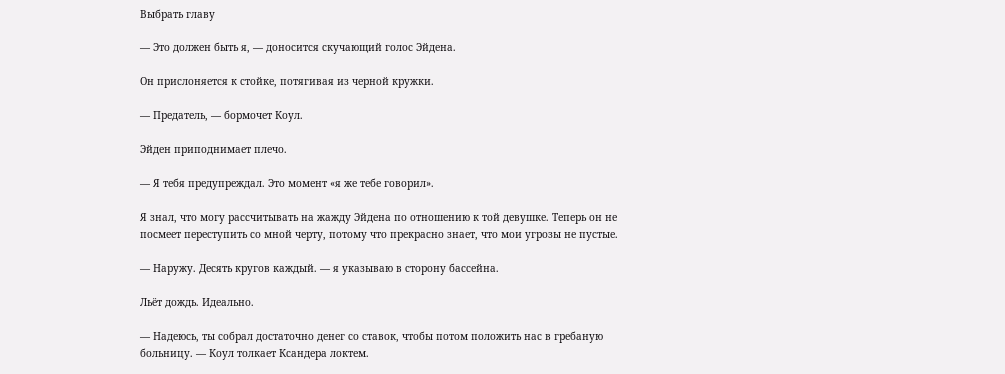Выбрать главу

— Это должен быть я, — доносится скучающий голос Эйдена.

Он прислоняется к стойке, потягивая из черной кружки.

— Предатель, — бормочет Коул.

Эйден приподнимает плечо.

— Я тебя предупреждал. Это момент «я же тебе говорил».

Я знал, что могу рассчитывать на жажду Эйдена по отношению к той девушке. Теперь он не посмеет переступить со мной черту, потому что прекрасно знает, что мои угрозы не пустые.

— Наружу. Десять кругов каждый. — я указываю в сторону бассейна.

Льёт дождь. Идеально.

— Надеюсь, ты собрал достаточно денег со ставок, чтобы потом положить нас в гребаную больницу. — Коул толкает Ксандера локтем.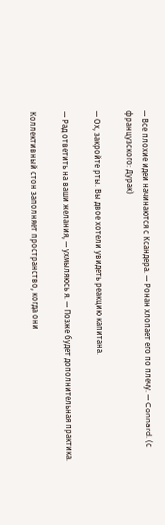— Все плохие идеи начинаются с Ксандера. — Ронан хлопает его по плечу. — Connard. (с французского: Дурак)

— Ох, закройте рты. Вы двое хотели увидеть реакцию капитана.

— Рад ответить на ваши желания, — ухмыляюсь я. — Позже будет дополнительная практика.

Коллективный стон заполняет пространство, когда они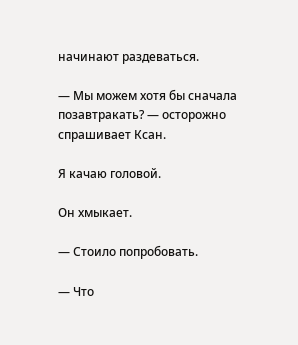начинают раздеваться.

— Мы можем хотя бы сначала позавтракать? — осторожно спрашивает Ксан.

Я качаю головой.

Он хмыкает.

— Стоило попробовать.

— Что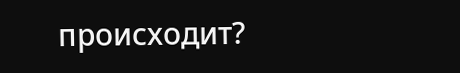происходит?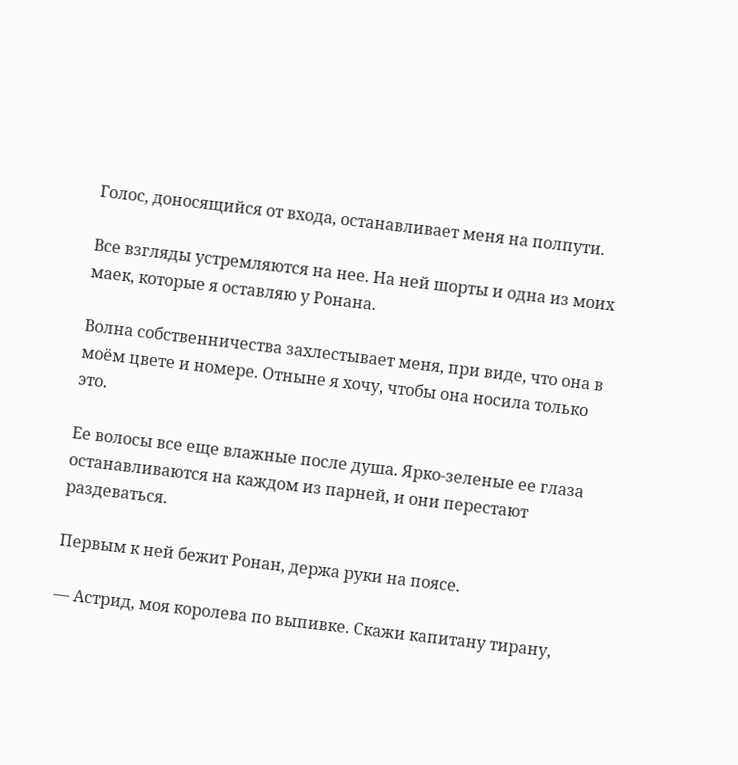Голос, доносящийся от входа, останавливает меня на полпути.

Все взгляды устремляются на нее. На ней шорты и одна из моих маек, которые я оставляю у Ронана.

Волна собственничества захлестывает меня, при виде, что она в моём цвете и номере. Отныне я хочу, чтобы она носила только это.

Ее волосы все еще влажные после душа. Ярко-зеленые ее глаза останавливаются на каждом из парней, и они перестают раздеваться.

Первым к ней бежит Ронан, держа руки на поясе.

— Астрид, моя королева по выпивке. Скажи капитану тирану,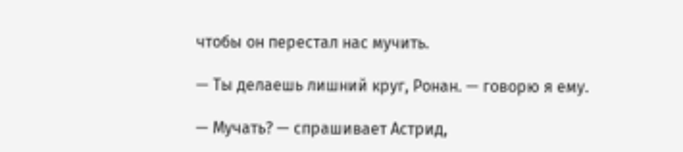чтобы он перестал нас мучить.

— Ты делаешь лишний круг, Ронан. — говорю я ему.

— Мучать? — спрашивает Астрид,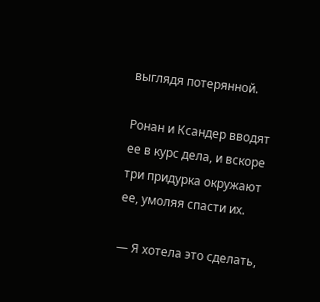выглядя потерянной.

Ронан и Ксандер вводят ее в курс дела, и вскоре три придурка окружают ее, умоляя спасти их.

— Я хотела это сделать,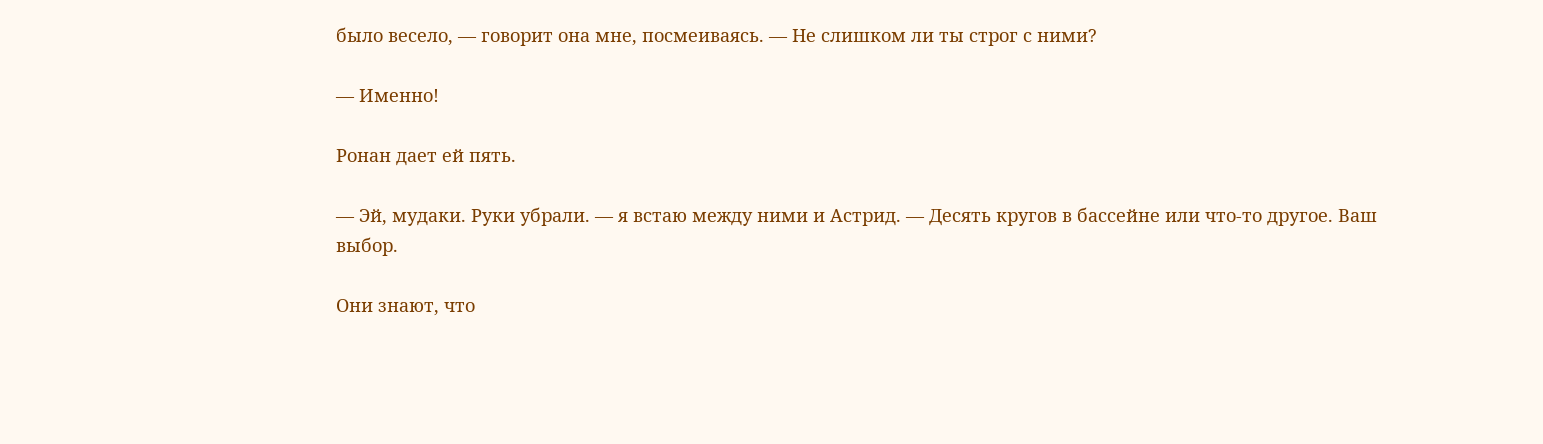было весело, — говорит она мне, посмеиваясь. — Не слишком ли ты строг с ними?

— Именно!

Ронан дает ей пять.

— Эй, мудаки. Руки убрали. — я встаю между ними и Астрид. — Десять кругов в бассейне или что-то другое. Ваш выбор.

Они знают, что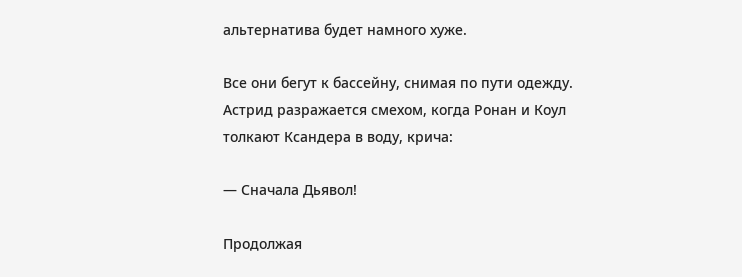альтернатива будет намного хуже.

Все они бегут к бассейну, снимая по пути одежду. Астрид разражается смехом, когда Ронан и Коул толкают Ксандера в воду, крича:

— Сначала Дьявол!

Продолжая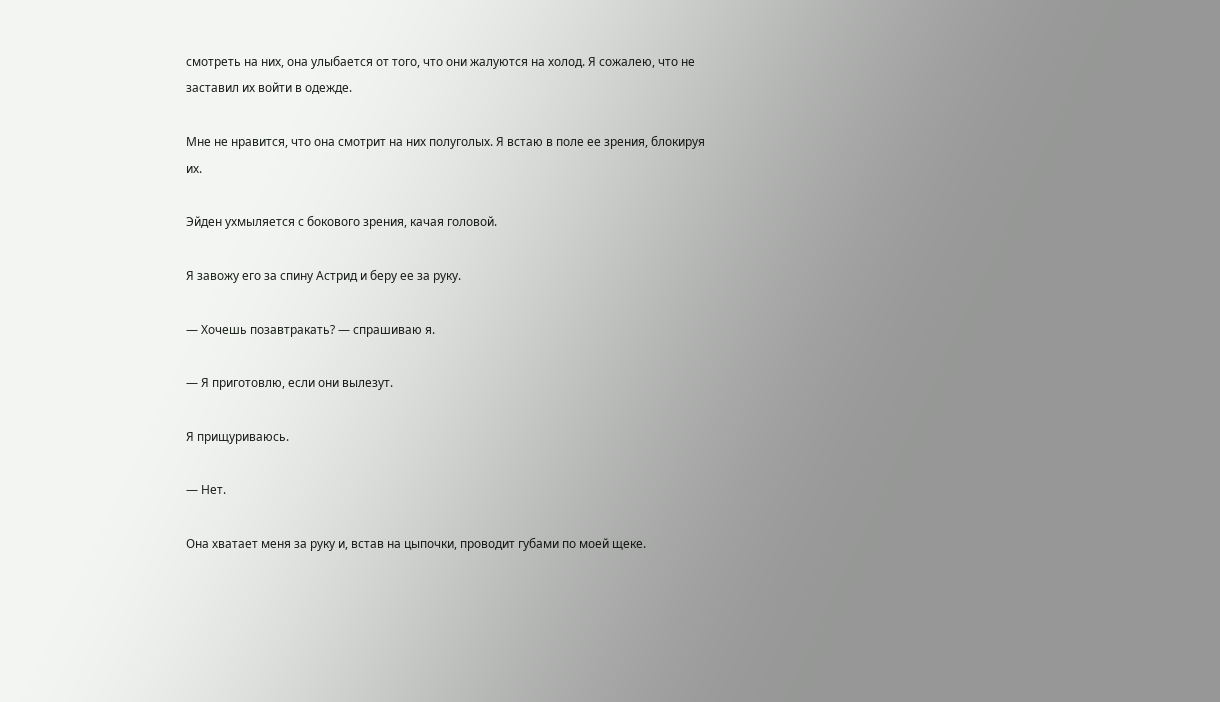смотреть на них, она улыбается от того, что они жалуются на холод. Я сожалею, что не заставил их войти в одежде.

Мне не нравится, что она смотрит на них полуголых. Я встаю в поле ее зрения, блокируя их.

Эйден ухмыляется с бокового зрения, качая головой.

Я завожу его за спину Астрид и беру ее за руку.

— Хочешь позавтракать? — спрашиваю я.

— Я приготовлю, если они вылезут.

Я прищуриваюсь.

— Нет.

Она хватает меня за руку и, встав на цыпочки, проводит губами по моей щеке.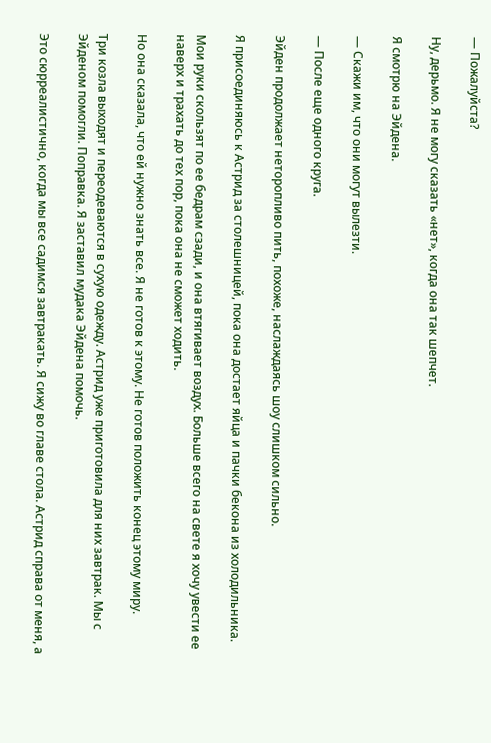— Пожалуйста?

Ну, дерьмо. Я не могу сказать «нет», когда она так шепчет.

Я смотрю на Эйдена.

— Скажи им, что они могут вылезти.

— После еще одного круга.

Эйден продолжает неторопливо пить, похоже, наслаждаясь шоу слишком сильно.

Я присоединяюсь к Астрид за столешницей, пока она достает яйца и пачки бекона из холодильника.

Мои руки скользят по ее бедрам сзади, и она втягивает воздух. Больше всего на свете я хочу увести ее наверх и трахать до тех пор, пока она не сможет ходить.

Но она сказала, что ей нужно знать все. Я не готов к этому. Не готов положить конец этому миру.

Три козла выходят и переодеваются в сухую одежду. Астрид уже приготовила для них завтрак. Мы с Эйденом помогли. Поправка. Я заставил мудака Эйдена помочь.

Это сюрреалистично, когда мы все садимся завтракать. Я сижу во главе стола. Астрид справа от меня, а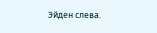Эйден слева.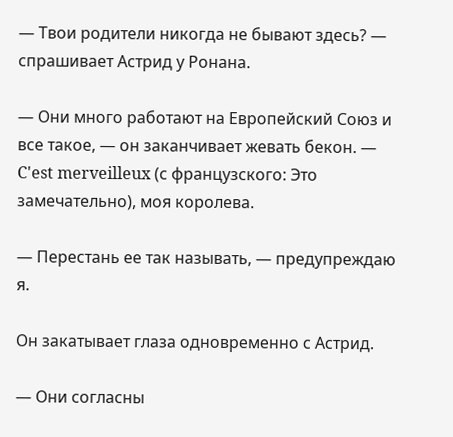— Твои родители никогда не бывают здесь? — спрашивает Астрид у Ронана.

— Они много работают на Европейский Союз и все такое, — он заканчивает жевать бекон. — C'est merveilleux (с французского: Это замечательно), моя королева.

— Перестань ее так называть, — предупреждаю я.

Он закатывает глаза одновременно с Астрид.

— Они согласны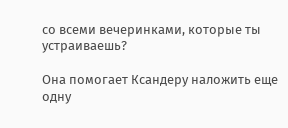со всеми вечеринками, которые ты устраиваешь?

Она помогает Ксандеру наложить еще одну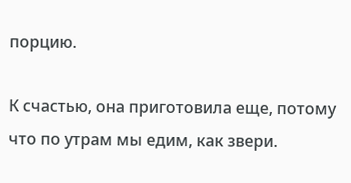порцию.

К счастью, она приготовила еще, потому что по утрам мы едим, как звери.